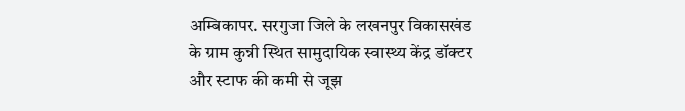अम्बिकापर. सरगुजा जिले के लखनपुर विकासखंड के ग्राम कुन्नी स्थित सामुदायिक स्वास्थ्य केंद्र डॉक्टर और स्टाफ की कमी से जूझ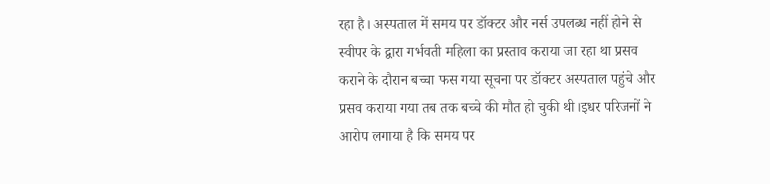रहा है। अस्पताल में समय पर डॉक्टर और नर्स उपलब्ध नहीं होने से स्वीपर के द्वारा गर्भवती महिला का प्रस्ताव कराया जा रहा था प्रसव कराने के दौरान बच्चा फस गया सूचना पर डॉक्टर अस्पताल पहुंचे और प्रसव कराया गया तब तक बच्चे की मौत हो चुकी थी।इधर परिजनों ने आरोप लगाया है कि समय पर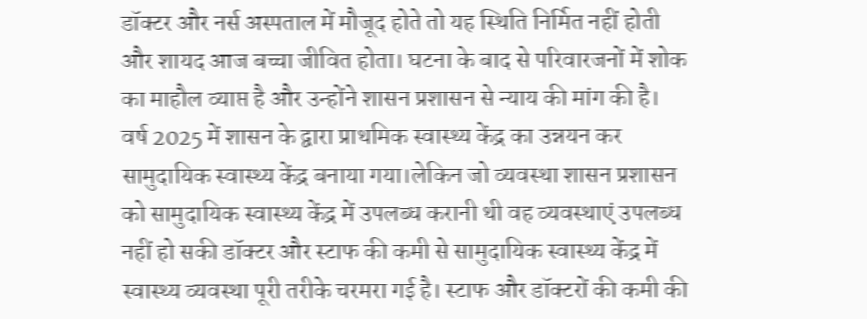डॉक्टर और नर्स अस्पताल में मौजूद होते तो यह स्थिति निर्मित नहीं होती और शायद आज बच्चा जीवित होता। घटना के बाद से परिवारजनों में शोक का माहौल व्याप्त है और उन्होंने शासन प्रशासन से न्याय की मांग की है। वर्ष 2025 में शासन के द्वारा प्राथमिक स्वास्थ्य केंद्र का उन्नयन कर सामुदायिक स्वास्थ्य केंद्र बनाया गया।लेकिन जो व्यवस्था शासन प्रशासन को सामुदायिक स्वास्थ्य केंद्र में उपलब्ध करानी थी वह व्यवस्थाएं उपलब्ध नहीं हो सकी डॉक्टर और स्टाफ की कमी से सामुदायिक स्वास्थ्य केंद्र में स्वास्थ्य व्यवस्था पूरी तरीके चरमरा गई है। स्टाफ और डॉक्टरों की कमी की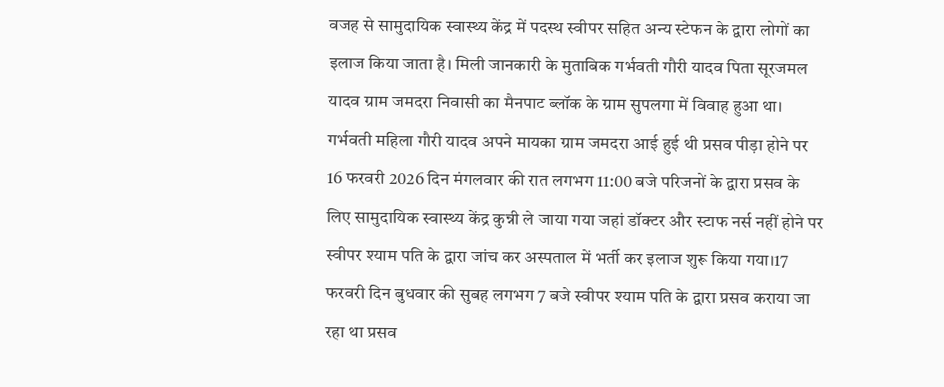वजह से सामुदायिक स्वास्थ्य केंद्र में पदस्थ स्वीपर सहित अन्य स्टेफन के द्वारा लोगों का इलाज किया जाता है। मिली जानकारी के मुताबिक गर्भवती गौरी यादव पिता सूरजमल यादव ग्राम जमदरा निवासी का मैनपाट ब्लॉक के ग्राम सुपलगा में विवाह हुआ था। गर्भवती महिला गौरी यादव अपने मायका ग्राम जमदरा आई हुई थी प्रसव पीड़ा होने पर 16 फरवरी 2026 दिन मंगलवार की रात लगभग 11:00 बजे परिजनों के द्वारा प्रसव के लिए सामुदायिक स्वास्थ्य केंद्र कुन्नी ले जाया गया जहां डॉक्टर और स्टाफ नर्स नहीं होने पर स्वीपर श्याम पति के द्वारा जांच कर अस्पताल में भर्ती कर इलाज शुरू किया गया।17 फरवरी दिन बुधवार की सुबह लगभग 7 बजे स्वीपर श्याम पति के द्वारा प्रसव कराया जा रहा था प्रसव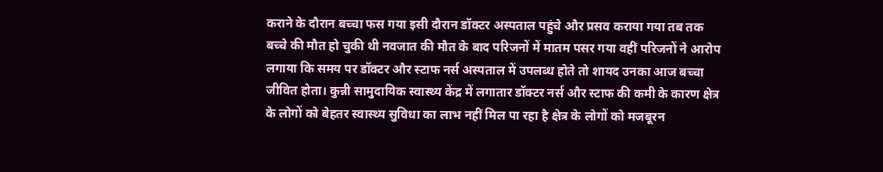कराने के दौरान बच्चा फस गया इसी दौरान डॉक्टर अस्पताल पहुंचे और प्रसव कराया गया तब तक बच्चे की मौत हो चुकी थी नवजात की मौत के बाद परिजनों में मातम पसर गया वहीं परिजनों ने आरोप लगाया कि समय पर डॉक्टर और स्टाफ नर्स अस्पताल में उपलब्ध होते तो शायद उनका आज बच्चा जीवित होता। कुन्नी सामुदायिक स्वास्थ्य केंद्र में लगातार डॉक्टर नर्स और स्टाफ की कमी के कारण क्षेत्र के लोगों को बेहतर स्वास्थ्य सुविधा का लाभ नहीं मिल पा रहा है क्षेत्र के लोगों को मजबूरन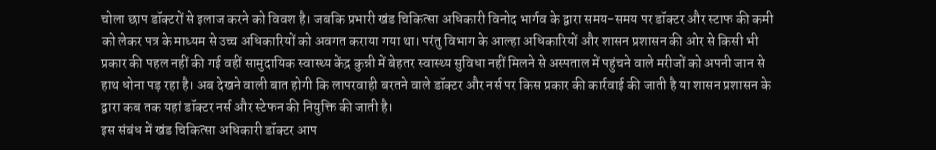चोला छाप डॉक्टरों से इलाज करने को विवश है। जबकि प्रभारी खंड चिकित्सा अधिकारी विनोद भार्गव के द्वारा समय-समय पर डॉक्टर और स्टाफ की कमी को लेकर पत्र के माध्यम से उच्च अधिकारियों को अवगत कराया गया था। परंतु विभाग के आल्हा अधिकारियों और शासन प्रशासन की ओर से किसी भी प्रकार की पहल नहीं की गई वहीं सामुदायिक स्वास्थ्य केंद्र कुन्नी में बेहतर स्वास्थ्य सुविधा नहीं मिलने से अस्पताल में पहुंचने वाले मरीजों को अपनी जान से हाथ धोना पड़ रहा है। अब देखने वाली बात होगी कि लापरवाही बरतने वाले डॉक्टर और नर्स पर किस प्रकार की कार्रवाई की जाती है या शासन प्रशासन के द्वारा कब तक यहां डॉक्टर नर्स और स्टेफन की नियुक्ति की जाती है।
इस संबंध में खंड चिकित्सा अधिकारी डॉक्टर आप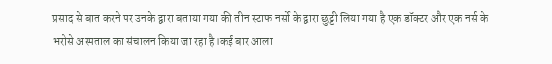प्रसाद से बात करने पर उनके द्वारा बताया गया की तीन स्टाफ नर्सो के द्वारा छुट्टी लिया गया है एक डॉक्टर और एक नर्स के भरोसे अस्पताल का संचालन किया जा रहा है।कई बार आला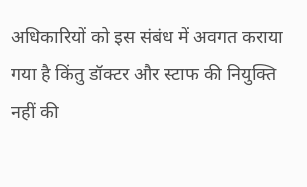अधिकारियों को इस संबंध में अवगत कराया गया है किंतु डॉक्टर और स्टाफ की नियुक्ति नहीं की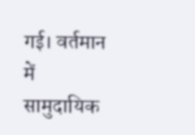गई। वर्तमान में सामुदायिक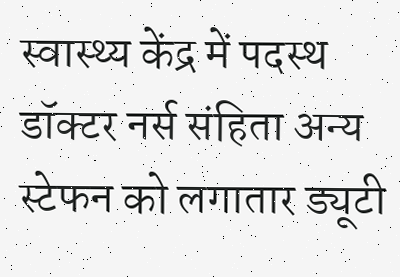स्वास्थ्य केंद्र में पदस्थ डॉक्टर नर्स संहिता अन्य स्टेफन को लगातार ड्यूटी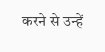करने से उन्हें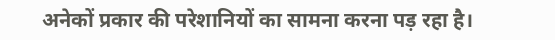अनेकों प्रकार की परेशानियों का सामना करना पड़ रहा है।